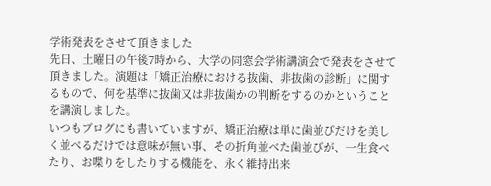学術発表をさせて頂きました
先日、土曜日の午後7時から、大学の同窓会学術講演会で発表をさせて頂きました。演題は「矯正治療における抜歯、非抜歯の診断」に関するもので、何を基準に抜歯又は非抜歯かの判断をするのかということを講演しました。
いつもブログにも書いていますが、矯正治療は単に歯並びだけを美しく並べるだけでは意味が無い事、その折角並べた歯並びが、一生食べたり、お喋りをしたりする機能を、永く維持出来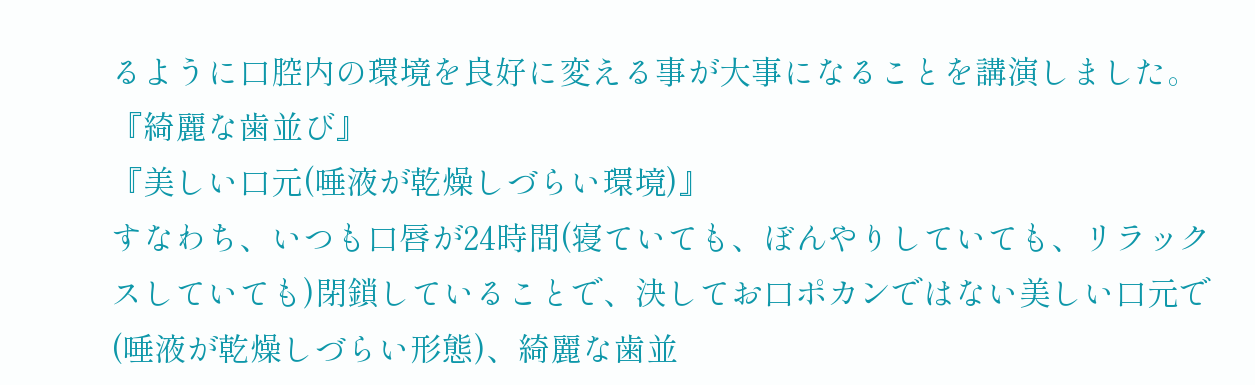るように口腔内の環境を良好に変える事が大事になることを講演しました。
『綺麗な歯並び』
『美しい口元(唾液が乾燥しづらい環境)』
すなわち、いつも口唇が24時間(寝ていても、ぼんやりしていても、リラックスしていても)閉鎖していることで、決してお口ポカンではない美しい口元で(唾液が乾燥しづらい形態)、綺麗な歯並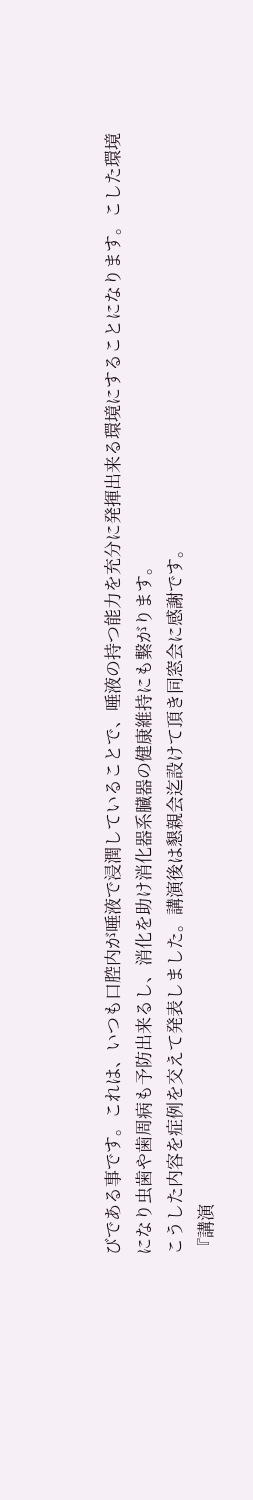びである事です。これは、いつも口腔内が唾液で浸潤していることで、唾液の持つ能力を充分に発揮出来る環境にすることになります。こした環境になり虫歯や歯周病も予防出来るし、消化を助け消化器系臓器の健康維持にも繋がります。
こうした内容を症例を交えて発表しました。講演後は懇親会迄設けて頂き同窓会に感謝です。
『講演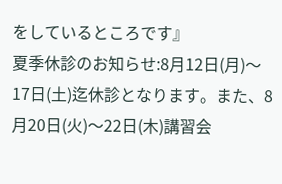をしているところです』
夏季休診のお知らせ:8月12日(月)〜17日(土)迄休診となります。また、8月20日(火)〜22日(木)講習会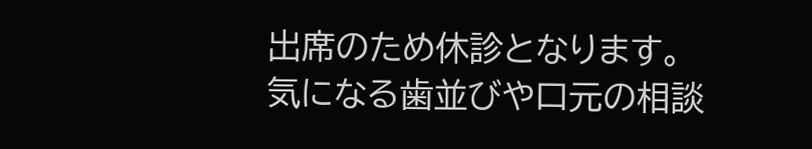出席のため休診となります。
気になる歯並びや口元の相談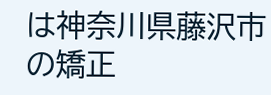は神奈川県藤沢市の矯正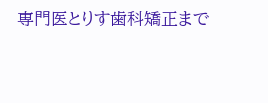専門医とりす歯科矯正まで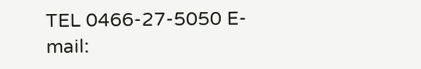TEL 0466-27-5050 E-mail: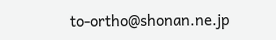to-ortho@shonan.ne.jp